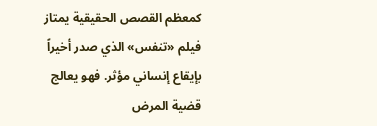كمعظم القصص الحقيقية يمتاز فيلم «تنفس» الذي صدر أخيراً بإيقاع إنساني مؤثر. فهو يعالج قضية المرض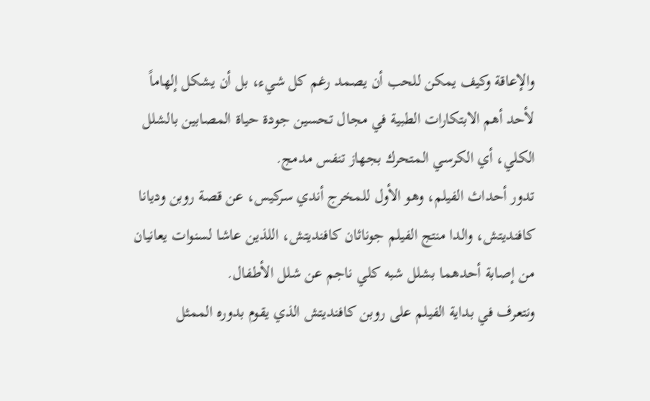والإعاقة وكيف يمكن للحب أن يصمد رغم كل شيء، بل أن يشكل إلهاماً لأحد أهم الابتكارات الطبية في مجال تحسين جودة حياة المصابين بالشلل الكلي، أي الكرسي المتحرك بجهاز تنفس مدمج.
تدور أحداث الفيلم، وهو الأول للمخرج أندي سركيس، عن قصة روبن وديانا كافنديتش، والدا منتج الفيلم جوناثان كافنديتش، اللذين عاشا لسنوات يعانيان من إصابة أحدهما بشلل شبه كلي ناجم عن شلل الأطفال.
ونتعرف في بداية الفيلم على روبن كافنديتش الذي يقوم بدوره الممثل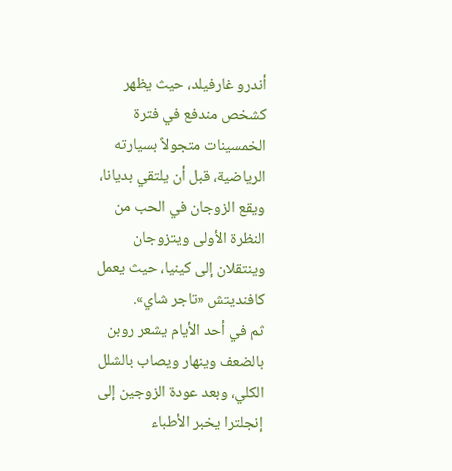أندرو غارفيلد، حيث يظهر كشخص مندفع في فترة الخمسينات متجولاً بسيارته الرياضية، قبل أن يلتقي بديانا، ويقع الزوجان في الحب من النظرة الأولى ويتزوجان وينتقلان إلى كينيا، حيث يعمل كافنديتش «تاجر شاي».
ثم في أحد الأيام يشعر روبن بالضعف وينهار ويصاب بالشلل الكلي، وبعد عودة الزوجين إلى إنجلترا يخبر الأطباء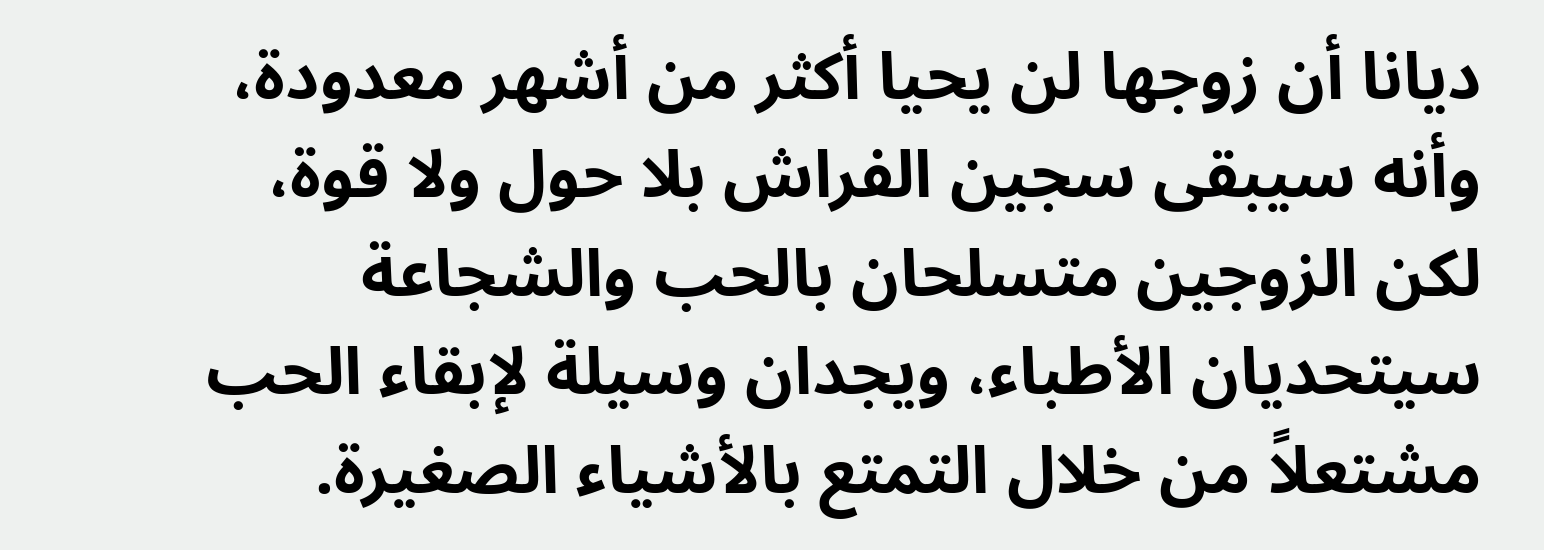ديانا أن زوجها لن يحيا أكثر من أشهر معدودة، وأنه سيبقى سجين الفراش بلا حول ولا قوة، لكن الزوجين متسلحان بالحب والشجاعة سيتحديان الأطباء، ويجدان وسيلة لإبقاء الحب مشتعلاً من خلال التمتع بالأشياء الصغيرة.